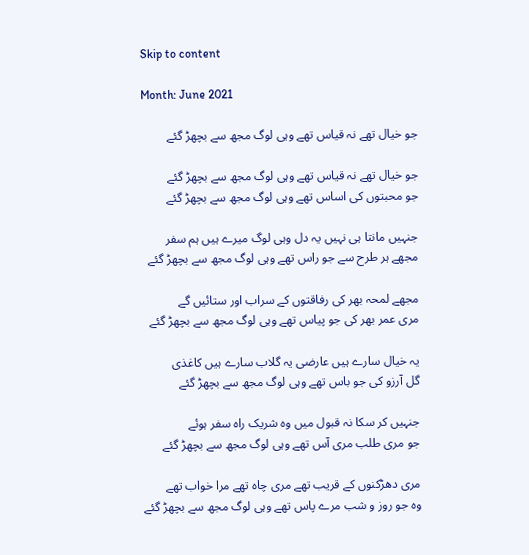Skip to content

Month: June 2021

جو خیال تھے نہ قیاس تھے وہی لوگ مجھ سے بچھڑ گئے

جو خیال تھے نہ قیاس تھے وہی لوگ مجھ سے بچھڑ گئے
جو محبتوں کی اساس تھے وہی لوگ مجھ سے بچھڑ گئے

جنہیں مانتا ہی نہیں یہ دل وہی لوگ میرے ہیں ہم سفر
مجھے ہر طرح سے جو راس تھے وہی لوگ مجھ سے بچھڑ گئے

مجھے لمحہ بھر کی رفاقتوں کے سراب اور ستائیں گے
مری عمر بھر کی جو پیاس تھے وہی لوگ مجھ سے بچھڑ گئے

یہ خیال سارے ہیں عارضی یہ گلاب سارے ہیں کاغذی
گل آرزو کی جو باس تھے وہی لوگ مجھ سے بچھڑ گئے

جنہیں کر سکا نہ قبول میں وہ شریک راہ سفر ہوئے
جو مری طلب مری آس تھے وہی لوگ مجھ سے بچھڑ گئے

مری دھڑکنوں کے قریب تھے مری چاہ تھے مرا خواب تھے
وہ جو روز و شب مرے پاس تھے وہی لوگ مجھ سے بچھڑ گئے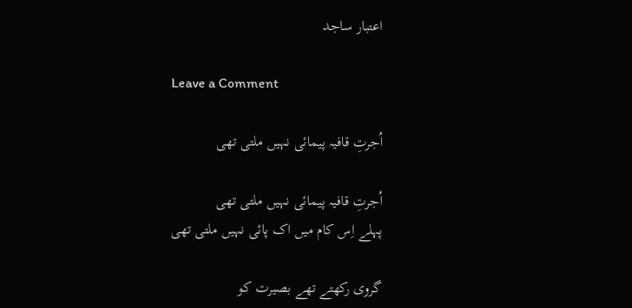اعتبار ساجد

Leave a Comment

اُجرتِ قافیہ پیمائی نہیں ملتی تھی

اُجرتِ قافیہ پیمائی نہیں ملتی تھی
پہلے اِس کام میں اک پائی نہیں ملتی تھی

گروی رکھتے تھے بصیرت کو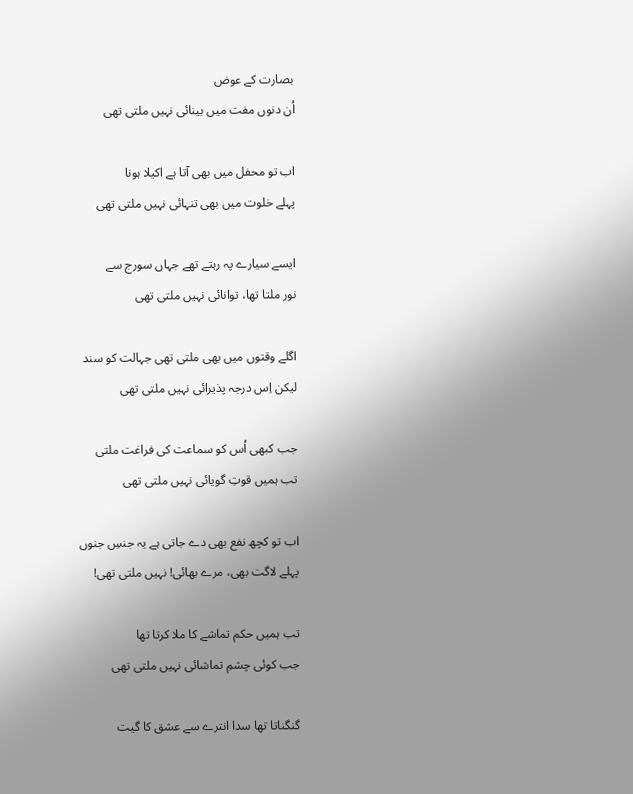بصارت کے عوض
اُن دنوں مفت میں بینائی نہیں ملتی تھی

اب تو محفل میں بھی آتا ہے اکیلا ہونا
پہلے خلوت میں بھی تنہائی نہیں ملتی تھی

ایسے سیارے پہ رہتے تھے جہاں سورج سے
نور ملتا تھا، توانائی نہیں ملتی تھی

اگلے وقتوں میں بھی ملتی تھی جہالت کو سند
لیکن اِس درجہ پذیرائی نہیں ملتی تھی

جب کبھی اُس کو سماعت کی فراغت ملتی
تب ہمیں قوتِ گویائی نہیں ملتی تھی

اب تو کچھ نفع بھی دے جاتی ہے یہ جنسِ جنوں
پہلے لاگت بھی، مرے بھائی! نہیں ملتی تھی!

تب ہمیں حکم تماشے کا ملا کرتا تھا
جب کوئی چشمِ تماشائی نہیں ملتی تھی

گنگناتا تھا سدا انترے سے عشق کا گیت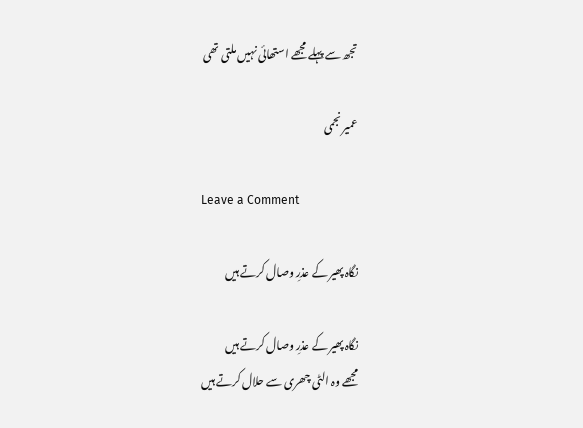تجھ سے پہلے مجھے استھائی نہیں ملتی تھی

عمیر نجمی

Leave a Comment

نگاہ پھیر کے عذرِ وصال کرتے ہیں

نگاہ پھیر کے عذرِ وصال کرتے ہیں
مجھے وہ الٹی چھری سے حلال کرتے ہیں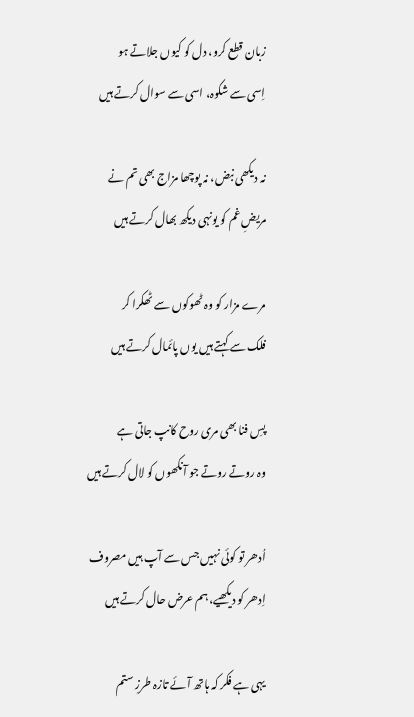زبان قطع کرو، دل کو کیوں جلاتے ہو
اِسی سے شکوہ، اسی سے سوال کرتے ہیں

نہ دیکھی نبض، نہ پوچھا مزاج بھی تم نے
مریضِ غم کو یونہی دیکھ بھال کرتے ہیں

مرے مزار کو وہ ٹھوکوں سے ٹھکرا کر
فلک سے کہتے ہیں یوں پائمال کرتے ہیں

پسِ فنا بھی مری روح کانپ جاتی ہے
وہ روتے روتے جو آنکھوں کو لال کرتے ہیں

اُدھر تو کوئی نہیں جس سے آپ ہیں مصروف
اِدھر کو دیکھیے، ہم عرض حال کرتے ہیں

یہی ہے فکر کہ ہاتھ آئے تازہ طرزِ ستم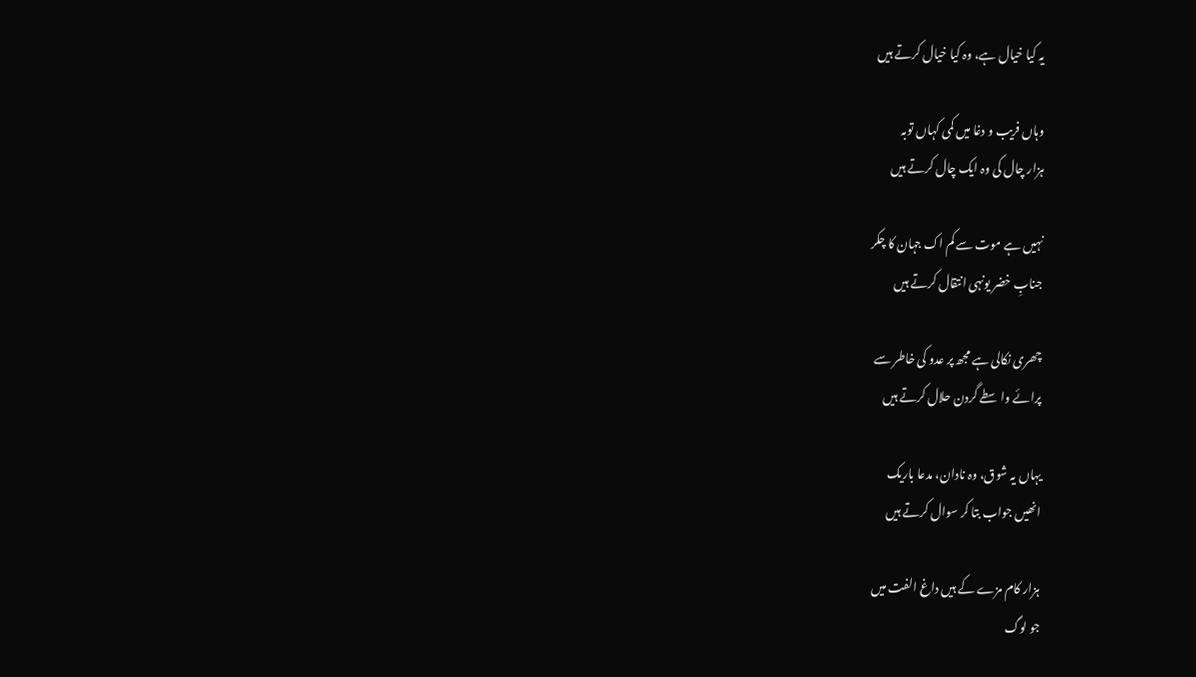یہ کیا خیال ہے، وہ کیا خیال کرتے ہیں

وہاں فریب و دغا میں کمی کہاں توبہ
ہزار چال کی وہ ایک چال کرتے ہیں

نہیں ہے موت سے کم اک جہان کا چکر
جنابِ خضر یونہی انتقال کرتے ہیں

چھری نکالی ہے مجھ پر عدو کی خاطر سے
پرائے واسطے گردن حلال کرتے ہیں

یہاں یہ شوق، وہ نادان، مدعا باریک
انھیں جواب بتا کر سوال کرتے ہیں

ہزار کام مزے کے ہیں داغ الفت میں
جو لوگ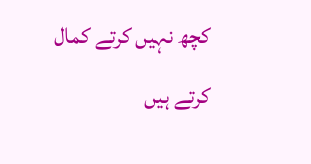کچھ نہیں کرتے کمال کرتے ہیں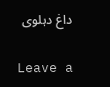داغ دہلوی

Leave a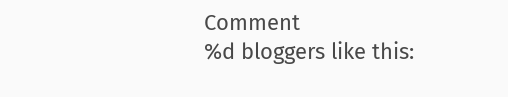Comment
%d bloggers like this: